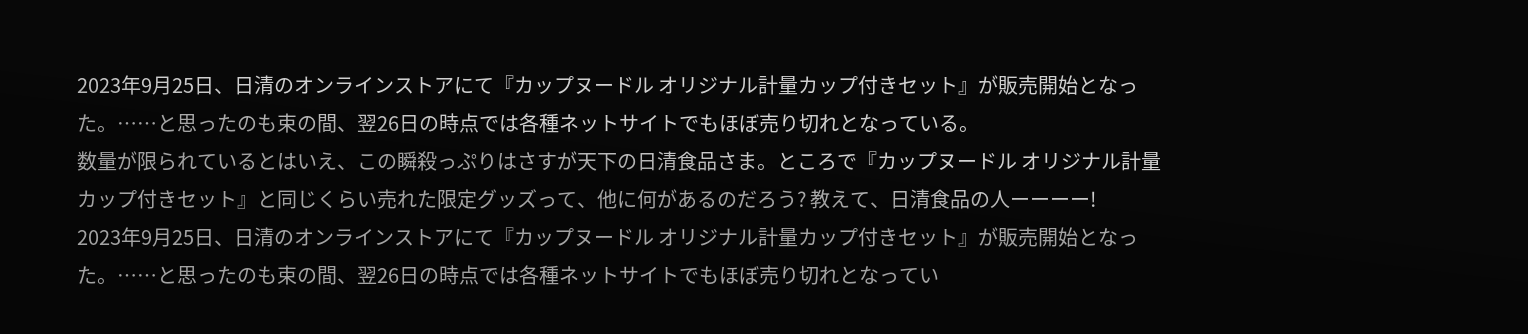2023年9月25日、日清のオンラインストアにて『カップヌードル オリジナル計量カップ付きセット』が販売開始となった。……と思ったのも束の間、翌26日の時点では各種ネットサイトでもほぼ売り切れとなっている。
数量が限られているとはいえ、この瞬殺っぷりはさすが天下の日清食品さま。ところで『カップヌードル オリジナル計量カップ付きセット』と同じくらい売れた限定グッズって、他に何があるのだろう? 教えて、日清食品の人ーーーー!
2023年9月25日、日清のオンラインストアにて『カップヌードル オリジナル計量カップ付きセット』が販売開始となった。……と思ったのも束の間、翌26日の時点では各種ネットサイトでもほぼ売り切れとなってい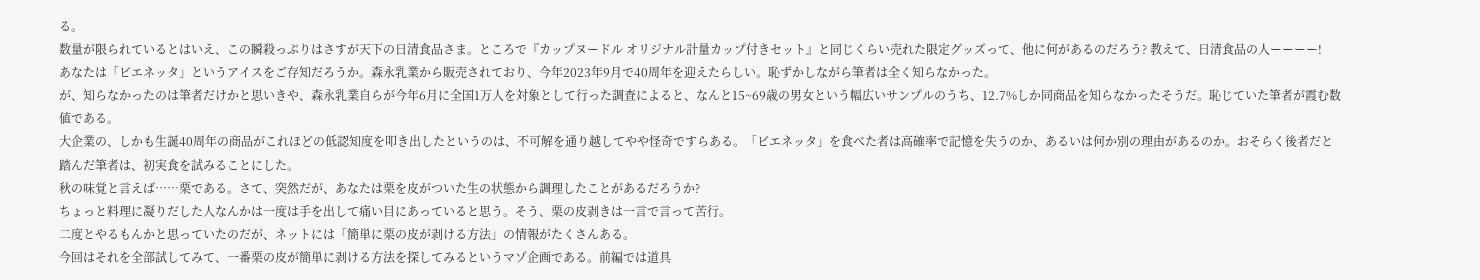る。
数量が限られているとはいえ、この瞬殺っぷりはさすが天下の日清食品さま。ところで『カップヌードル オリジナル計量カップ付きセット』と同じくらい売れた限定グッズって、他に何があるのだろう? 教えて、日清食品の人ーーーー!
あなたは「ビエネッタ」というアイスをご存知だろうか。森永乳業から販売されており、今年2023年9月で40周年を迎えたらしい。恥ずかしながら筆者は全く知らなかった。
が、知らなかったのは筆者だけかと思いきや、森永乳業自らが今年6月に全国1万人を対象として行った調査によると、なんと15~69歳の男女という幅広いサンプルのうち、12.7%しか同商品を知らなかったそうだ。恥じていた筆者が霞む数値である。
大企業の、しかも生誕40周年の商品がこれほどの低認知度を叩き出したというのは、不可解を通り越してやや怪奇ですらある。「ビエネッタ」を食べた者は高確率で記憶を失うのか、あるいは何か別の理由があるのか。おそらく後者だと踏んだ筆者は、初実食を試みることにした。
秋の味覚と言えば……栗である。さて、突然だが、あなたは栗を皮がついた生の状態から調理したことがあるだろうか?
ちょっと料理に凝りだした人なんかは一度は手を出して痛い目にあっていると思う。そう、栗の皮剥きは一言で言って苦行。
二度とやるもんかと思っていたのだが、ネットには「簡単に栗の皮が剥ける方法」の情報がたくさんある。
今回はそれを全部試してみて、一番栗の皮が簡単に剥ける方法を探してみるというマゾ企画である。前編では道具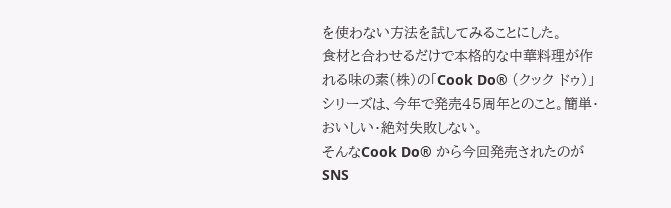を使わない方法を試してみることにした。
食材と合わせるだけで本格的な中華料理が作れる味の素(株)の「Cook Do® (クック ドゥ)」シリーズは、今年で発売45周年とのこと。簡単・おいしい・絶対失敗しない。
そんなCook Do® から今回発売されたのがSNS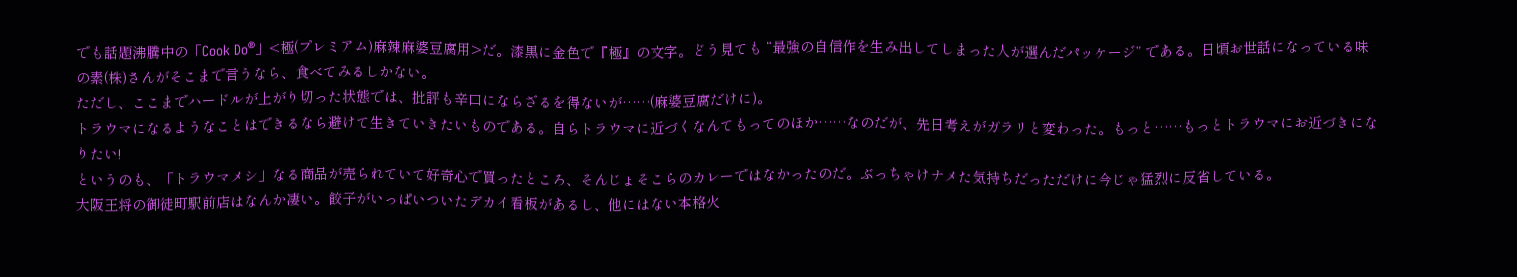でも話題沸騰中の「Cook Do®」<極(プレミアム)麻辣麻婆豆腐用>だ。漆黒に金色で『極』の文字。どう見ても “最強の自信作を生み出してしまった人が選んだパッケージ” である。日頃お世話になっている味の素(株)さんがそこまで言うなら、食べてみるしかない。
ただし、ここまでハードルが上がり切った状態では、批評も辛口にならざるを得ないが……(麻婆豆腐だけに)。
トラウマになるようなことはできるなら避けて生きていきたいものである。自らトラウマに近づくなんてもってのほか……なのだが、先日考えがガラリと変わった。もっと……もっとトラウマにお近づきになりたい!
というのも、「トラウマメシ」なる商品が売られていて好奇心で買ったところ、そんじょそこらのカレーではなかったのだ。ぶっちゃけナメた気持ちだっただけに今じゃ猛烈に反省している。
大阪王将の御徒町駅前店はなんか凄い。餃子がいっぱいついたデカイ看板があるし、他にはない本格火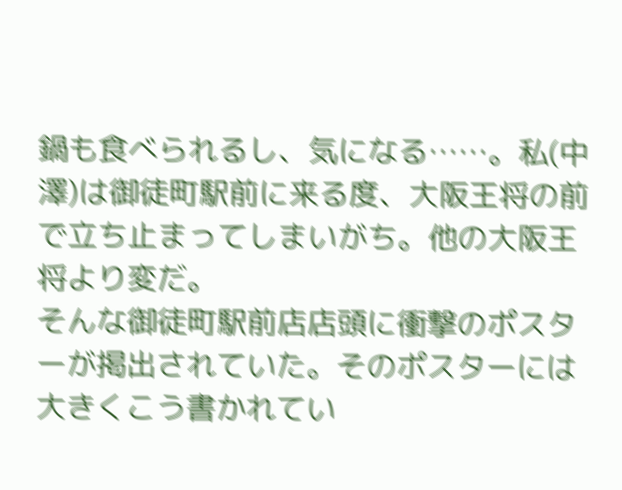鍋も食べられるし、気になる……。私(中澤)は御徒町駅前に来る度、大阪王将の前で立ち止まってしまいがち。他の大阪王将より変だ。
そんな御徒町駅前店店頭に衝撃のポスターが掲出されていた。そのポスターには大きくこう書かれてい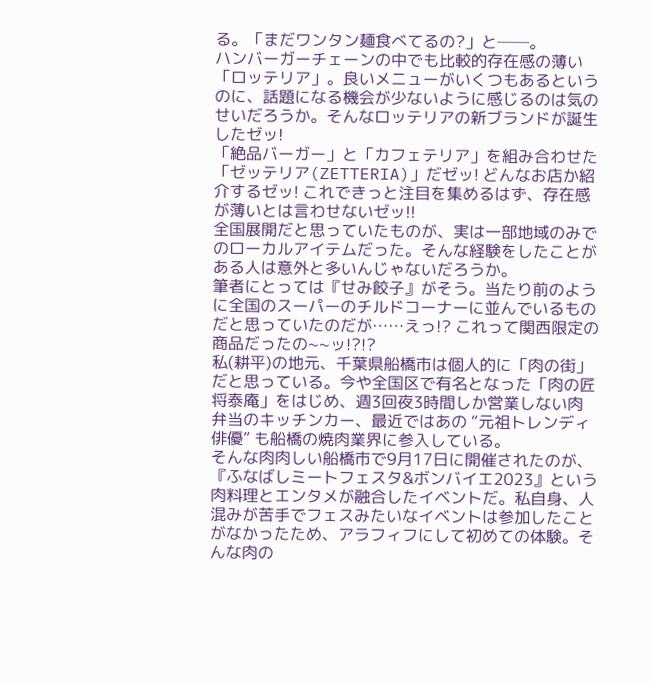る。「まだワンタン麺食べてるの?」と──。
ハンバーガーチェーンの中でも比較的存在感の薄い「ロッテリア」。良いメニューがいくつもあるというのに、話題になる機会が少ないように感じるのは気のせいだろうか。そんなロッテリアの新ブランドが誕生したゼッ!
「絶品バーガー」と「カフェテリア」を組み合わせた「ゼッテリア(ZETTERIA)」だゼッ! どんなお店か紹介するゼッ! これできっと注目を集めるはず、存在感が薄いとは言わせないゼッ!!
全国展開だと思っていたものが、実は一部地域のみでのローカルアイテムだった。そんな経験をしたことがある人は意外と多いんじゃないだろうか。
筆者にとっては『せみ餃子』がそう。当たり前のように全国のスーパーのチルドコーナーに並んでいるものだと思っていたのだが……えっ!? これって関西限定の商品だったの~~ッ!?!?
私(耕平)の地元、千葉県船橋市は個人的に「肉の街」だと思っている。今や全国区で有名となった「肉の匠 将泰庵」をはじめ、週3回夜3時間しか営業しない肉弁当のキッチンカー、最近ではあの “元祖トレンディ俳優” も船橋の焼肉業界に参入している。
そんな肉肉しい船橋市で9月17日に開催されたのが、『ふなばしミートフェスタ&ボンバイエ2023』という肉料理とエンタメが融合したイベントだ。私自身、人混みが苦手でフェスみたいなイベントは参加したことがなかったため、アラフィフにして初めての体験。そんな肉の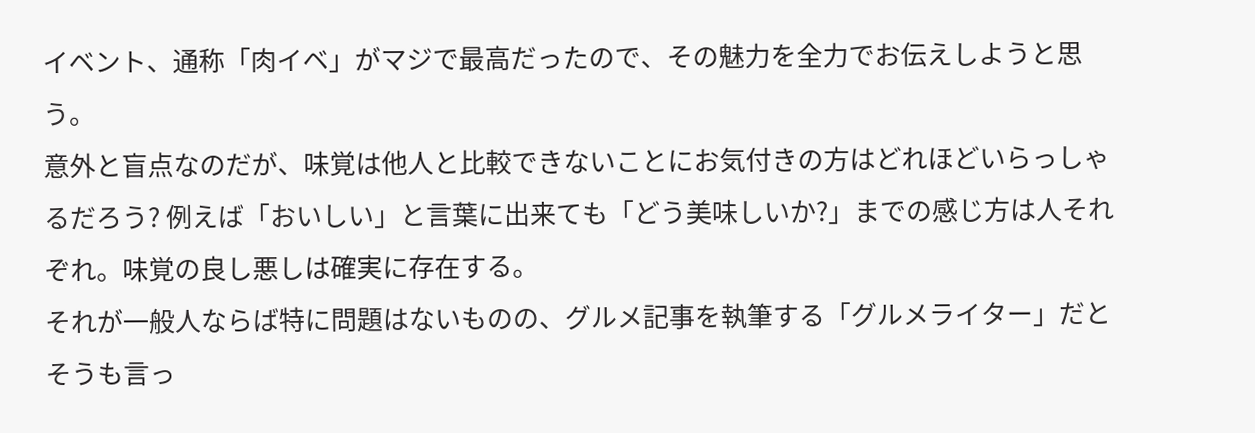イベント、通称「肉イベ」がマジで最高だったので、その魅力を全力でお伝えしようと思う。
意外と盲点なのだが、味覚は他人と比較できないことにお気付きの方はどれほどいらっしゃるだろう? 例えば「おいしい」と言葉に出来ても「どう美味しいか?」までの感じ方は人それぞれ。味覚の良し悪しは確実に存在する。
それが一般人ならば特に問題はないものの、グルメ記事を執筆する「グルメライター」だとそうも言っ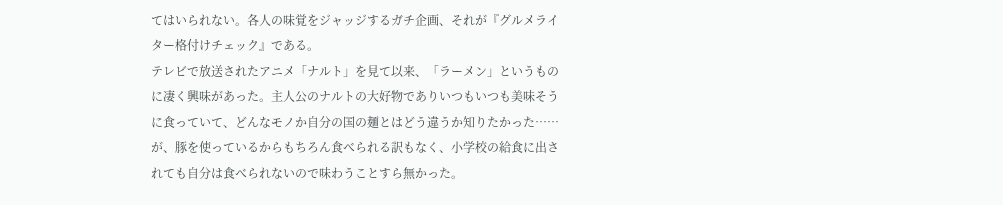てはいられない。各人の味覚をジャッジするガチ企画、それが『グルメライター格付けチェック』である。
テレビで放送されたアニメ「ナルト」を見て以来、「ラーメン」というものに凄く興味があった。主人公のナルトの大好物でありいつもいつも美味そうに食っていて、どんなモノか自分の国の麺とはどう違うか知りたかった……が、豚を使っているからもちろん食べられる訳もなく、小学校の給食に出されても自分は食べられないので味わうことすら無かった。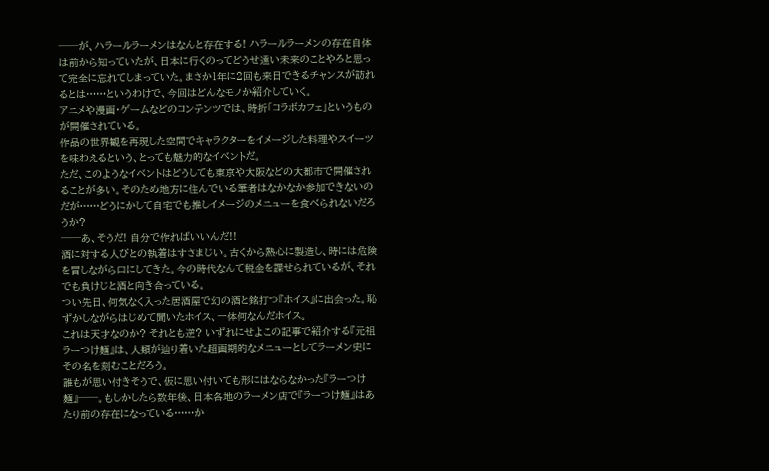──が、ハラールラーメンはなんと存在する! ハラールラーメンの存在自体は前から知っていたが、日本に行くのってどうせ遠い未来のことやろと思って完全に忘れてしまっていた。まさか1年に2回も来日できるチャンスが訪れるとは……というわけで、今回はどんなモノか紹介していく。
アニメや漫画・ゲームなどのコンテンツでは、時折「コラボカフェ」というものが開催されている。
作品の世界観を再現した空間でキャラクターをイメージした料理やスイーツを味わえるという、とっても魅力的なイベントだ。
ただ、このようなイベントはどうしても東京や大阪などの大都市で開催されることが多い。そのため地方に住んでいる筆者はなかなか参加できないのだが……どうにかして自宅でも推しイメージのメニューを食べられないだろうか?
──あ、そうだ! 自分で作ればいいんだ!!
酒に対する人びとの執着はすさまじい。古くから熱心に製造し、時には危険を冒しながら口にしてきた。今の時代なんて税金を課せられているが、それでも負けじと酒と向き合っている。
つい先日、何気なく入った居酒屋で幻の酒と銘打つ『ホイス』に出会った。恥ずかしながらはじめて聞いたホイス、一体何なんだホイス。
これは天才なのか? それとも逆? いずれにせよこの記事で紹介する『元祖ラーつけ麺』は、人類が辿り着いた超画期的なメニューとしてラーメン史にその名を刻むことだろう。
誰もが思い付きそうで、仮に思い付いても形にはならなかった『ラーつけ麺』──。もしかしたら数年後、日本各地のラーメン店で『ラーつけ麺』はあたり前の存在になっている……か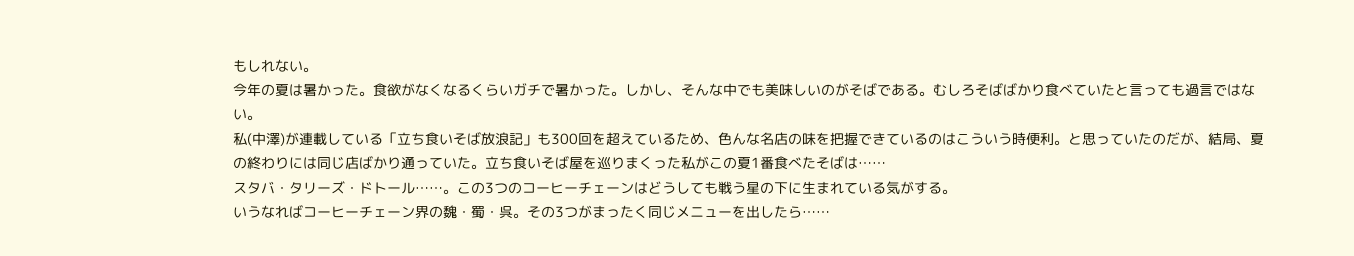もしれない。
今年の夏は暑かった。食欲がなくなるくらいガチで暑かった。しかし、そんな中でも美味しいのがそばである。むしろそばばかり食べていたと言っても過言ではない。
私(中澤)が連載している「立ち食いそば放浪記」も300回を超えているため、色んな名店の味を把握できているのはこういう時便利。と思っていたのだが、結局、夏の終わりには同じ店ばかり通っていた。立ち食いそば屋を巡りまくった私がこの夏1番食べたそばは……
スタバ・タリーズ・ドトール……。この3つのコーヒーチェーンはどうしても戦う星の下に生まれている気がする。
いうなればコーヒーチェーン界の魏・蜀・呉。その3つがまったく同じメニューを出したら……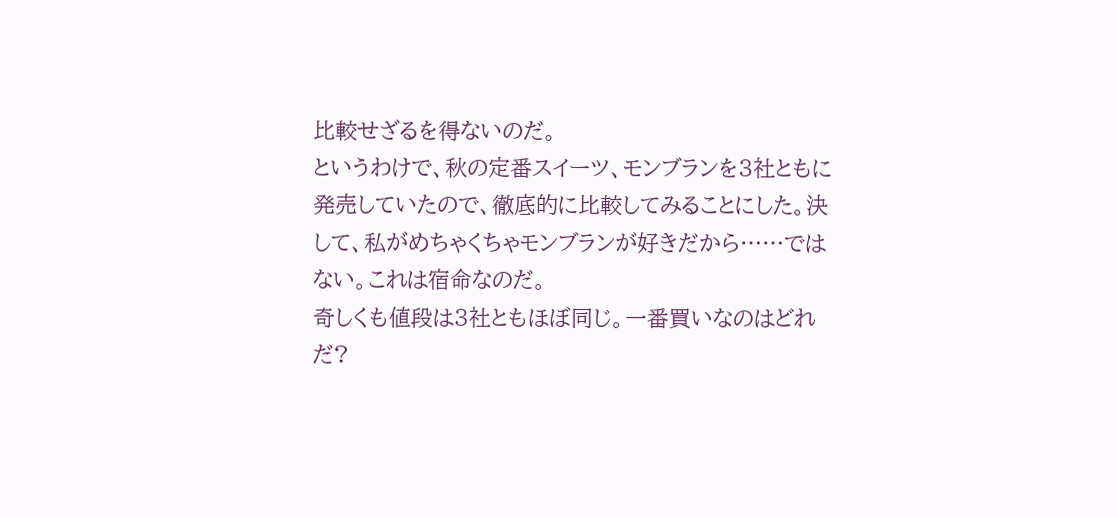比較せざるを得ないのだ。
というわけで、秋の定番スイーツ、モンブランを3社ともに発売していたので、徹底的に比較してみることにした。決して、私がめちゃくちゃモンブランが好きだから……ではない。これは宿命なのだ。
奇しくも値段は3社ともほぼ同じ。一番買いなのはどれだ?